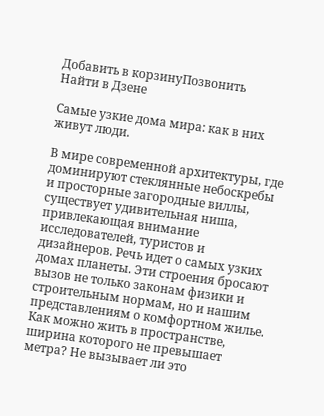Добавить в корзинуПозвонить
Найти в Дзене

Самые узкие дома мира: как в них живут люди.

В мире современной архитектуры, где доминируют стеклянные небоскребы и просторные загородные виллы, существует удивительная ниша, привлекающая внимание исследователей, туристов и дизайнеров. Речь идет о самых узких домах планеты. Эти строения бросают вызов не только законам физики и строительным нормам, но и нашим представлениям о комфортном жилье. Как можно жить в пространстве, ширина которого не превышает метра? Не вызывает ли это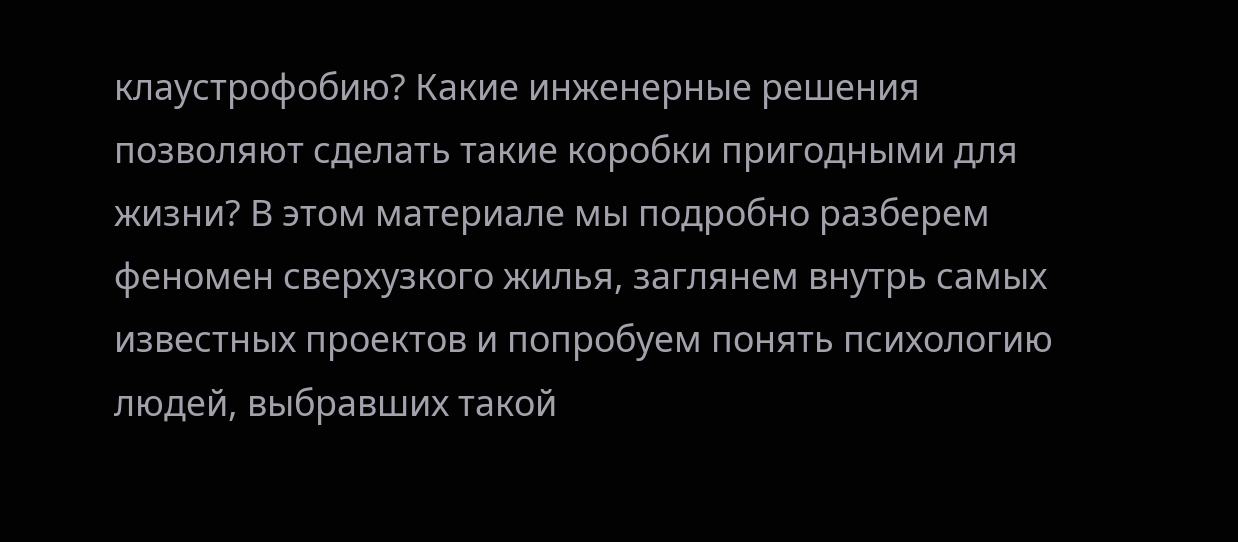клаустрофобию? Какие инженерные решения позволяют сделать такие коробки пригодными для жизни? В этом материале мы подробно разберем феномен сверхузкого жилья, заглянем внутрь самых известных проектов и попробуем понять психологию людей, выбравших такой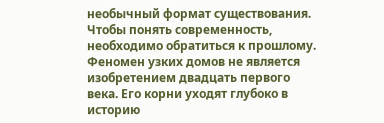необычный формат существования. Чтобы понять современность, необходимо обратиться к прошлому. Феномен узких домов не является изобретением двадцать первого века. Его корни уходят глубоко в историю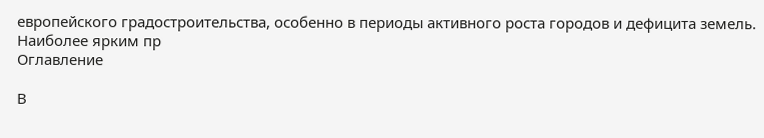европейского градостроительства, особенно в периоды активного роста городов и дефицита земель. Наиболее ярким пр
Оглавление

В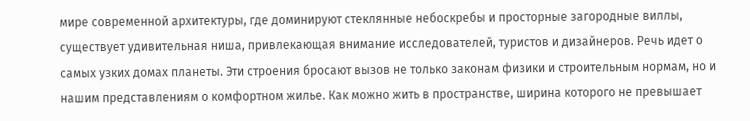мире современной архитектуры, где доминируют стеклянные небоскребы и просторные загородные виллы, существует удивительная ниша, привлекающая внимание исследователей, туристов и дизайнеров. Речь идет о самых узких домах планеты. Эти строения бросают вызов не только законам физики и строительным нормам, но и нашим представлениям о комфортном жилье. Как можно жить в пространстве, ширина которого не превышает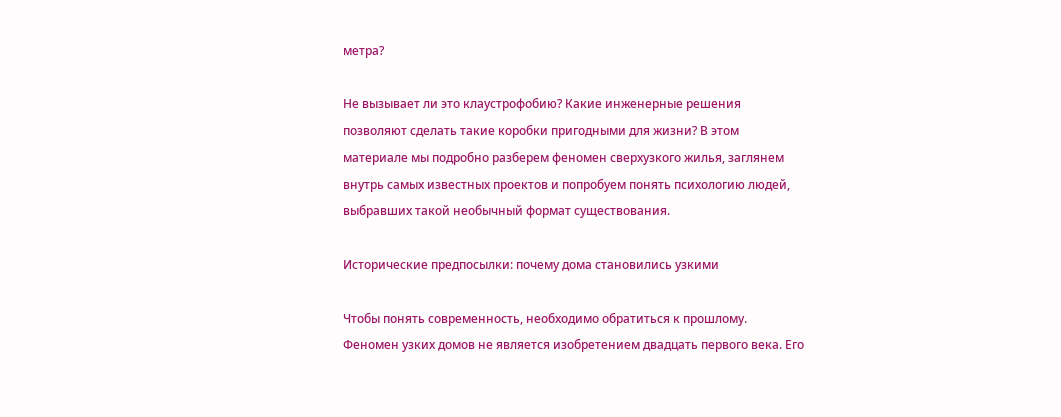метра?

Не вызывает ли это клаустрофобию? Какие инженерные решения позволяют сделать такие коробки пригодными для жизни? В этом материале мы подробно разберем феномен сверхузкого жилья, заглянем внутрь самых известных проектов и попробуем понять психологию людей, выбравших такой необычный формат существования.

Исторические предпосылки: почему дома становились узкими

Чтобы понять современность, необходимо обратиться к прошлому. Феномен узких домов не является изобретением двадцать первого века. Его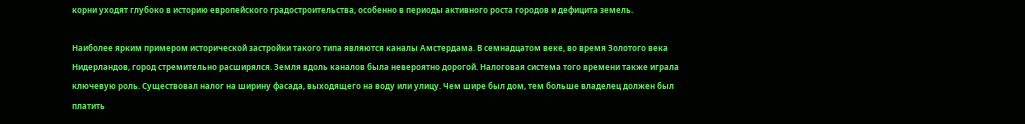корни уходят глубоко в историю европейского градостроительства, особенно в периоды активного роста городов и дефицита земель.

Наиболее ярким примером исторической застройки такого типа являются каналы Амстердама. В семнадцатом веке, во время Золотого века Нидерландов, город стремительно расширялся. Земля вдоль каналов была невероятно дорогой. Налоговая система того времени также играла ключевую роль. Существовал налог на ширину фасада, выходящего на воду или улицу. Чем шире был дом, тем больше владелец должен был платить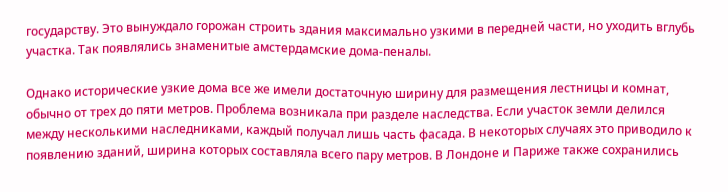государству. Это вынуждало горожан строить здания максимально узкими в передней части, но уходить вглубь участка. Так появлялись знаменитые амстердамские дома-пеналы.

Однако исторические узкие дома все же имели достаточную ширину для размещения лестницы и комнат, обычно от трех до пяти метров. Проблема возникала при разделе наследства. Если участок земли делился между несколькими наследниками, каждый получал лишь часть фасада. В некоторых случаях это приводило к появлению зданий, ширина которых составляла всего пару метров. В Лондоне и Париже также сохранились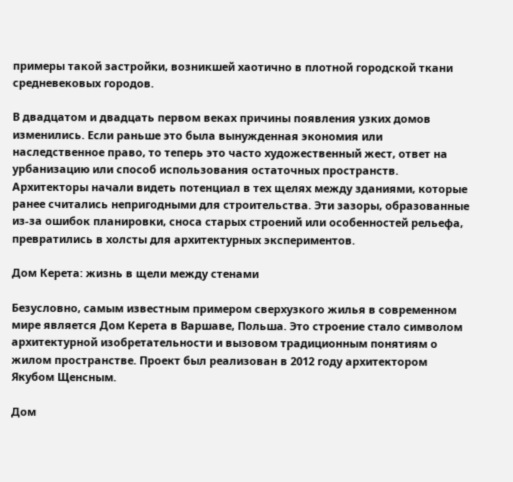примеры такой застройки, возникшей хаотично в плотной городской ткани средневековых городов.

В двадцатом и двадцать первом веках причины появления узких домов изменились. Если раньше это была вынужденная экономия или наследственное право, то теперь это часто художественный жест, ответ на урбанизацию или способ использования остаточных пространств. Архитекторы начали видеть потенциал в тех щелях между зданиями, которые ранее считались непригодными для строительства. Эти зазоры, образованные из-за ошибок планировки, сноса старых строений или особенностей рельефа, превратились в холсты для архитектурных экспериментов.

Дом Керета: жизнь в щели между стенами

Безусловно, самым известным примером сверхузкого жилья в современном мире является Дом Керета в Варшаве, Польша. Это строение стало символом архитектурной изобретательности и вызовом традиционным понятиям о жилом пространстве. Проект был реализован в 2012 году архитектором Якубом Щенсным.

Дом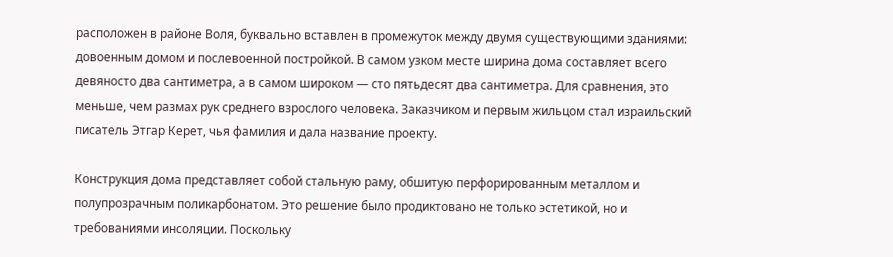расположен в районе Воля, буквально вставлен в промежуток между двумя существующими зданиями: довоенным домом и послевоенной постройкой. В самом узком месте ширина дома составляет всего девяносто два сантиметра, а в самом широком — сто пятьдесят два сантиметра. Для сравнения, это меньше, чем размах рук среднего взрослого человека. Заказчиком и первым жильцом стал израильский писатель Этгар Керет, чья фамилия и дала название проекту.

Конструкция дома представляет собой стальную раму, обшитую перфорированным металлом и полупрозрачным поликарбонатом. Это решение было продиктовано не только эстетикой, но и требованиями инсоляции. Поскольку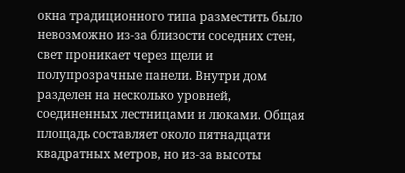окна традиционного типа разместить было невозможно из-за близости соседних стен, свет проникает через щели и полупрозрачные панели. Внутри дом разделен на несколько уровней, соединенных лестницами и люками. Общая площадь составляет около пятнадцати квадратных метров, но из-за высоты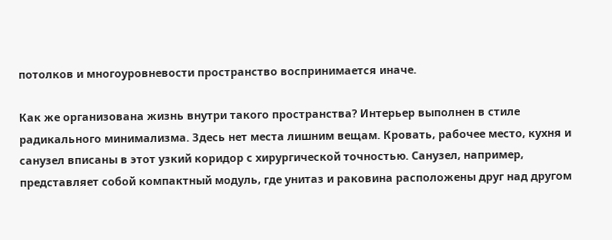потолков и многоуровневости пространство воспринимается иначе.

Как же организована жизнь внутри такого пространства? Интерьер выполнен в стиле радикального минимализма. Здесь нет места лишним вещам. Кровать, рабочее место, кухня и санузел вписаны в этот узкий коридор с хирургической точностью. Санузел, например, представляет собой компактный модуль, где унитаз и раковина расположены друг над другом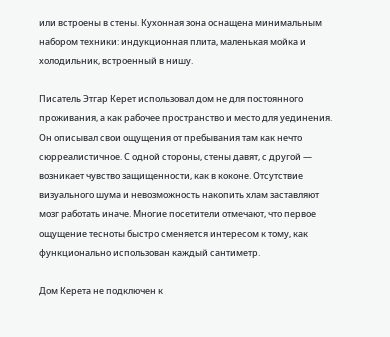или встроены в стены. Кухонная зона оснащена минимальным набором техники: индукционная плита, маленькая мойка и холодильник, встроенный в нишу.

Писатель Этгар Керет использовал дом не для постоянного проживания, а как рабочее пространство и место для уединения. Он описывал свои ощущения от пребывания там как нечто сюрреалистичное. С одной стороны, стены давят, с другой — возникает чувство защищенности, как в коконе. Отсутствие визуального шума и невозможность накопить хлам заставляют мозг работать иначе. Многие посетители отмечают, что первое ощущение тесноты быстро сменяется интересом к тому, как функционально использован каждый сантиметр.

Дом Керета не подключен к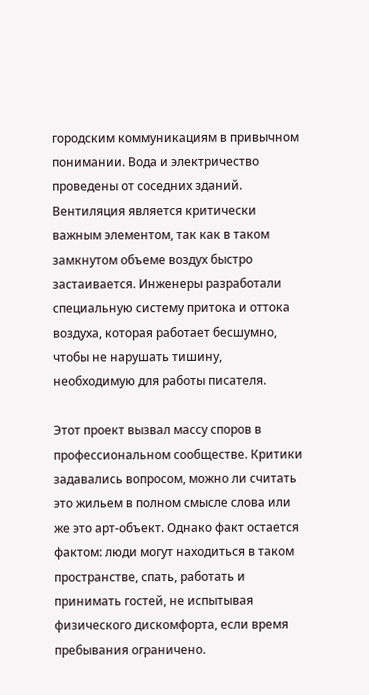городским коммуникациям в привычном понимании. Вода и электричество проведены от соседних зданий. Вентиляция является критически важным элементом, так как в таком замкнутом объеме воздух быстро застаивается. Инженеры разработали специальную систему притока и оттока воздуха, которая работает бесшумно, чтобы не нарушать тишину, необходимую для работы писателя.

Этот проект вызвал массу споров в профессиональном сообществе. Критики задавались вопросом, можно ли считать это жильем в полном смысле слова или же это арт-объект. Однако факт остается фактом: люди могут находиться в таком пространстве, спать, работать и принимать гостей, не испытывая физического дискомфорта, если время пребывания ограничено.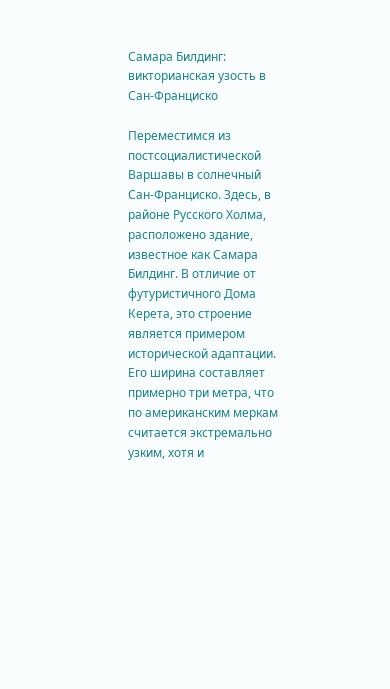Самара Билдинг: викторианская узость в Сан-Франциско

Переместимся из постсоциалистической Варшавы в солнечный Сан-Франциско. Здесь, в районе Русского Холма, расположено здание, известное как Самара Билдинг. В отличие от футуристичного Дома Керета, это строение является примером исторической адаптации. Его ширина составляет примерно три метра, что по американским меркам считается экстремально узким, хотя и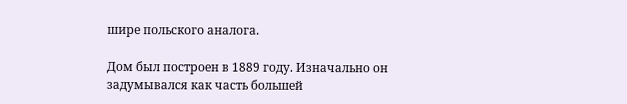шире польского аналога.

Дом был построен в 1889 году. Изначально он задумывался как часть большей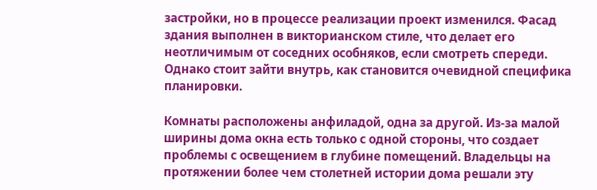застройки, но в процессе реализации проект изменился. Фасад здания выполнен в викторианском стиле, что делает его неотличимым от соседних особняков, если смотреть спереди. Однако стоит зайти внутрь, как становится очевидной специфика планировки.

Комнаты расположены анфиладой, одна за другой. Из-за малой ширины дома окна есть только с одной стороны, что создает проблемы с освещением в глубине помещений. Владельцы на протяжении более чем столетней истории дома решали эту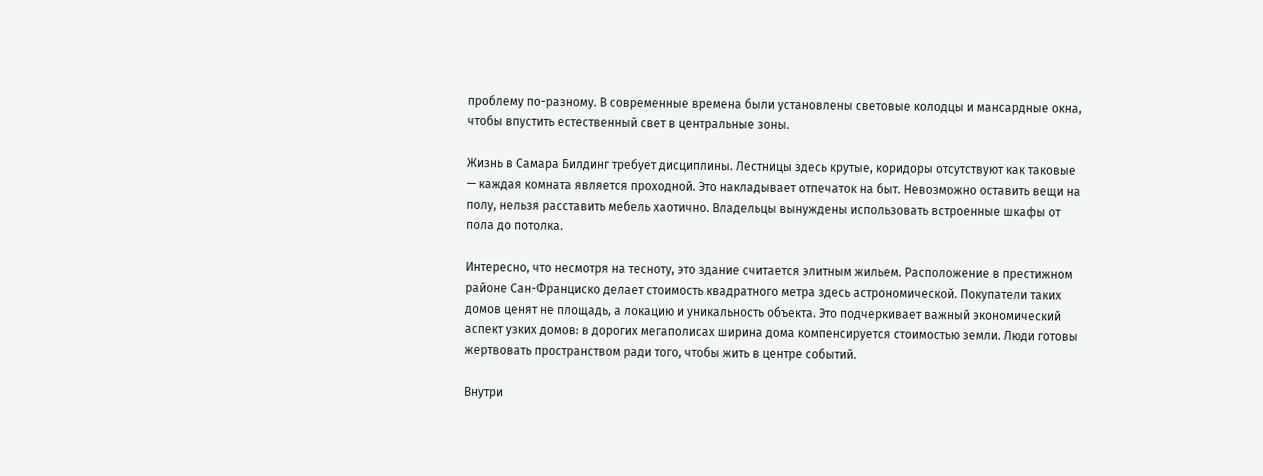проблему по-разному. В современные времена были установлены световые колодцы и мансардные окна, чтобы впустить естественный свет в центральные зоны.

Жизнь в Самара Билдинг требует дисциплины. Лестницы здесь крутые, коридоры отсутствуют как таковые — каждая комната является проходной. Это накладывает отпечаток на быт. Невозможно оставить вещи на полу, нельзя расставить мебель хаотично. Владельцы вынуждены использовать встроенные шкафы от пола до потолка.

Интересно, что несмотря на тесноту, это здание считается элитным жильем. Расположение в престижном районе Сан-Франциско делает стоимость квадратного метра здесь астрономической. Покупатели таких домов ценят не площадь, а локацию и уникальность объекта. Это подчеркивает важный экономический аспект узких домов: в дорогих мегаполисах ширина дома компенсируется стоимостью земли. Люди готовы жертвовать пространством ради того, чтобы жить в центре событий.

Внутри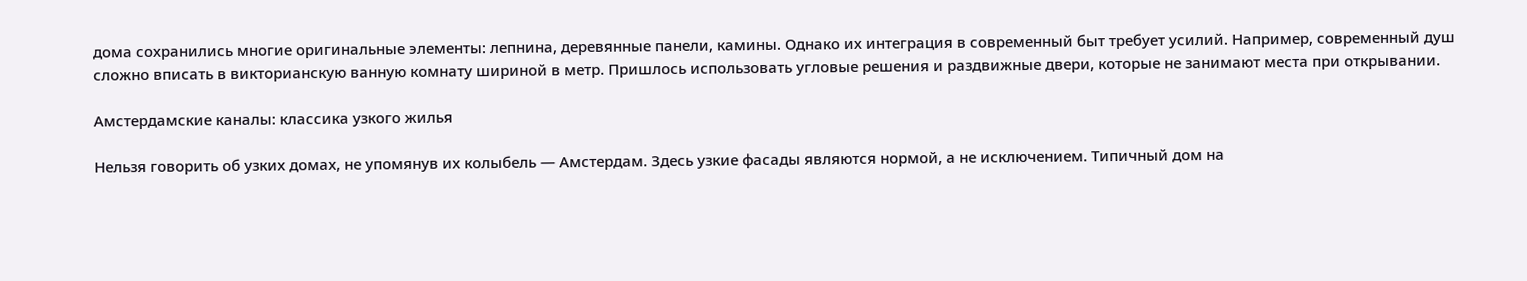дома сохранились многие оригинальные элементы: лепнина, деревянные панели, камины. Однако их интеграция в современный быт требует усилий. Например, современный душ сложно вписать в викторианскую ванную комнату шириной в метр. Пришлось использовать угловые решения и раздвижные двери, которые не занимают места при открывании.

Амстердамские каналы: классика узкого жилья

Нельзя говорить об узких домах, не упомянув их колыбель — Амстердам. Здесь узкие фасады являются нормой, а не исключением. Типичный дом на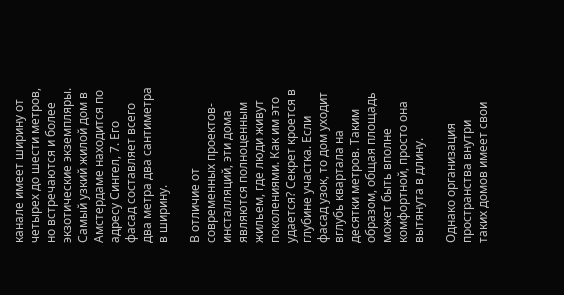канале имеет ширину от четырех до шести метров, но встречаются и более экзотические экземпляры. Самый узкий жилой дом в Амстердаме находится по адресу Сингел, 7. Его фасад составляет всего два метра два сантиметра в ширину.

В отличие от современных проектов-инсталляций, эти дома являются полноценным жильем, где люди живут поколениями. Как им это удается? Секрет кроется в глубине участка. Если фасад узок, то дом уходит вглубь квартала на десятки метров. Таким образом, общая площадь может быть вполне комфортной, просто она вытянута в длину.

Однако организация пространства внутри таких домов имеет свои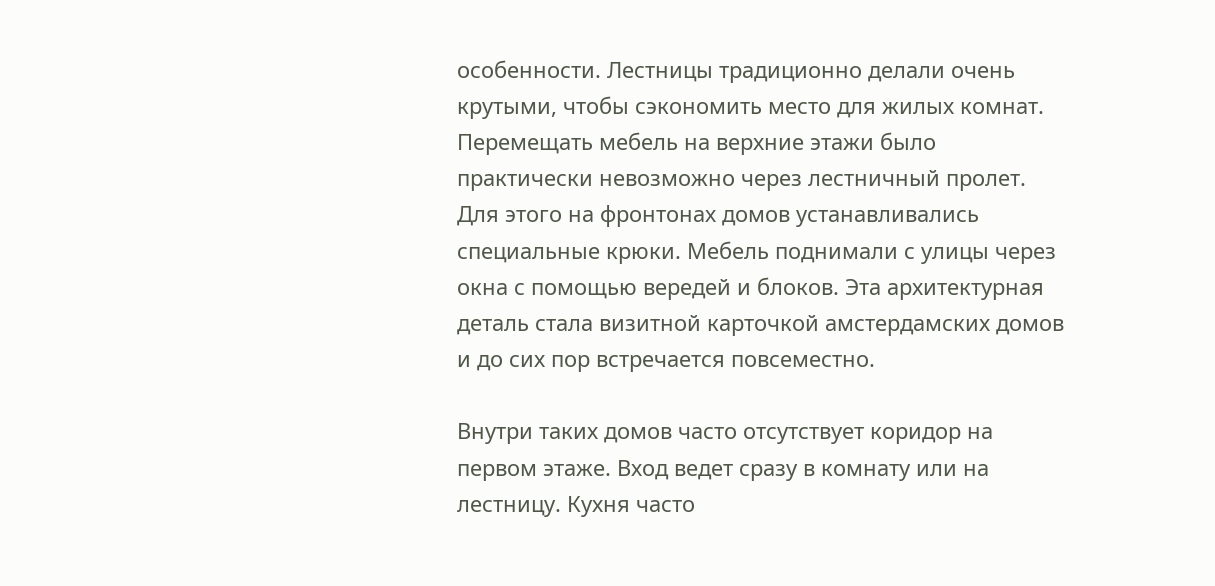особенности. Лестницы традиционно делали очень крутыми, чтобы сэкономить место для жилых комнат. Перемещать мебель на верхние этажи было практически невозможно через лестничный пролет. Для этого на фронтонах домов устанавливались специальные крюки. Мебель поднимали с улицы через окна с помощью вередей и блоков. Эта архитектурная деталь стала визитной карточкой амстердамских домов и до сих пор встречается повсеместно.

Внутри таких домов часто отсутствует коридор на первом этаже. Вход ведет сразу в комнату или на лестницу. Кухня часто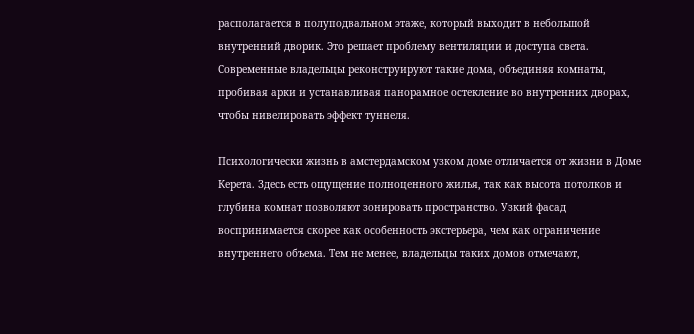располагается в полуподвальном этаже, который выходит в небольшой внутренний дворик. Это решает проблему вентиляции и доступа света. Современные владельцы реконструируют такие дома, объединяя комнаты, пробивая арки и устанавливая панорамное остекление во внутренних дворах, чтобы нивелировать эффект туннеля.

Психологически жизнь в амстердамском узком доме отличается от жизни в Доме Керета. Здесь есть ощущение полноценного жилья, так как высота потолков и глубина комнат позволяют зонировать пространство. Узкий фасад воспринимается скорее как особенность экстерьера, чем как ограничение внутреннего объема. Тем не менее, владельцы таких домов отмечают,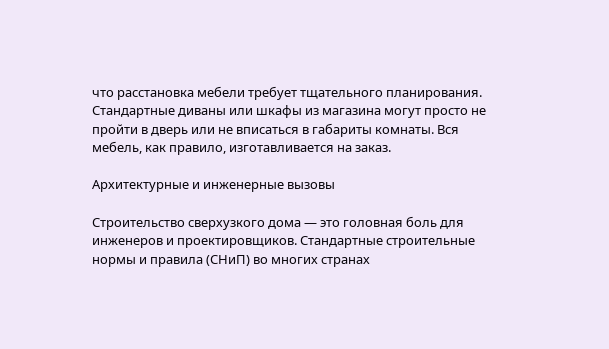что расстановка мебели требует тщательного планирования. Стандартные диваны или шкафы из магазина могут просто не пройти в дверь или не вписаться в габариты комнаты. Вся мебель, как правило, изготавливается на заказ.

Архитектурные и инженерные вызовы

Строительство сверхузкого дома — это головная боль для инженеров и проектировщиков. Стандартные строительные нормы и правила (СНиП) во многих странах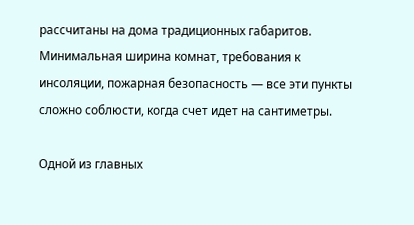рассчитаны на дома традиционных габаритов. Минимальная ширина комнат, требования к инсоляции, пожарная безопасность — все эти пункты сложно соблюсти, когда счет идет на сантиметры.

Одной из главных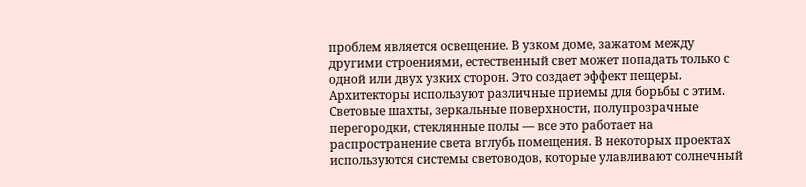проблем является освещение. В узком доме, зажатом между другими строениями, естественный свет может попадать только с одной или двух узких сторон. Это создает эффект пещеры. Архитекторы используют различные приемы для борьбы с этим. Световые шахты, зеркальные поверхности, полупрозрачные перегородки, стеклянные полы — все это работает на распространение света вглубь помещения. В некоторых проектах используются системы световодов, которые улавливают солнечный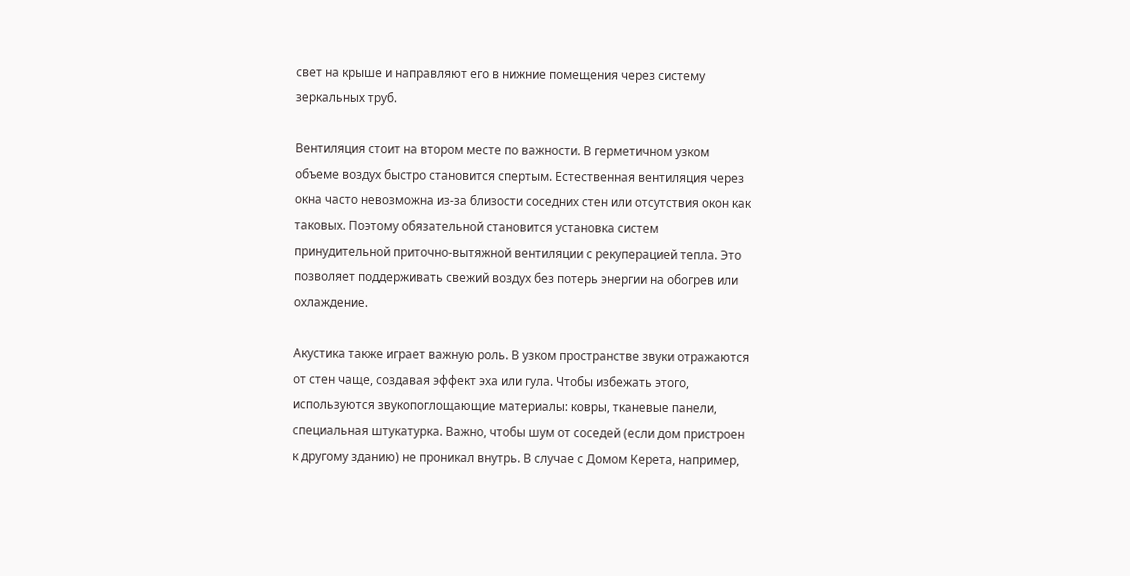свет на крыше и направляют его в нижние помещения через систему зеркальных труб.

Вентиляция стоит на втором месте по важности. В герметичном узком объеме воздух быстро становится спертым. Естественная вентиляция через окна часто невозможна из-за близости соседних стен или отсутствия окон как таковых. Поэтому обязательной становится установка систем принудительной приточно-вытяжной вентиляции с рекуперацией тепла. Это позволяет поддерживать свежий воздух без потерь энергии на обогрев или охлаждение.

Акустика также играет важную роль. В узком пространстве звуки отражаются от стен чаще, создавая эффект эха или гула. Чтобы избежать этого, используются звукопоглощающие материалы: ковры, тканевые панели, специальная штукатурка. Важно, чтобы шум от соседей (если дом пристроен к другому зданию) не проникал внутрь. В случае с Домом Керета, например,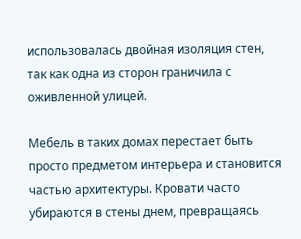использовалась двойная изоляция стен, так как одна из сторон граничила с оживленной улицей.

Мебель в таких домах перестает быть просто предметом интерьера и становится частью архитектуры. Кровати часто убираются в стены днем, превращаясь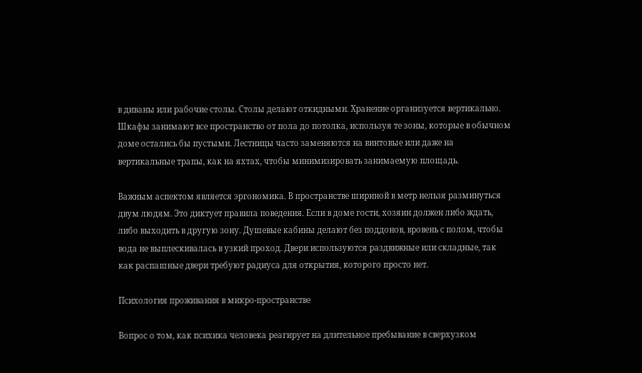в диваны или рабочие столы. Столы делают откидными. Хранение организуется вертикально. Шкафы занимают все пространство от пола до потолка, используя те зоны, которые в обычном доме остались бы пустыми. Лестницы часто заменяются на винтовые или даже на вертикальные трапы, как на яхтах, чтобы минимизировать занимаемую площадь.

Важным аспектом является эргономика. В пространстве шириной в метр нельзя разминуться двум людям. Это диктует правила поведения. Если в доме гости, хозяин должен либо ждать, либо выходить в другую зону. Душевые кабины делают без поддонов, вровень с полом, чтобы вода не выплескивалась в узкий проход. Двери используются раздвижные или складные, так как распашные двери требуют радиуса для открытия, которого просто нет.

Психология проживания в микро-пространстве

Вопрос о том, как психика человека реагирует на длительное пребывание в сверхузком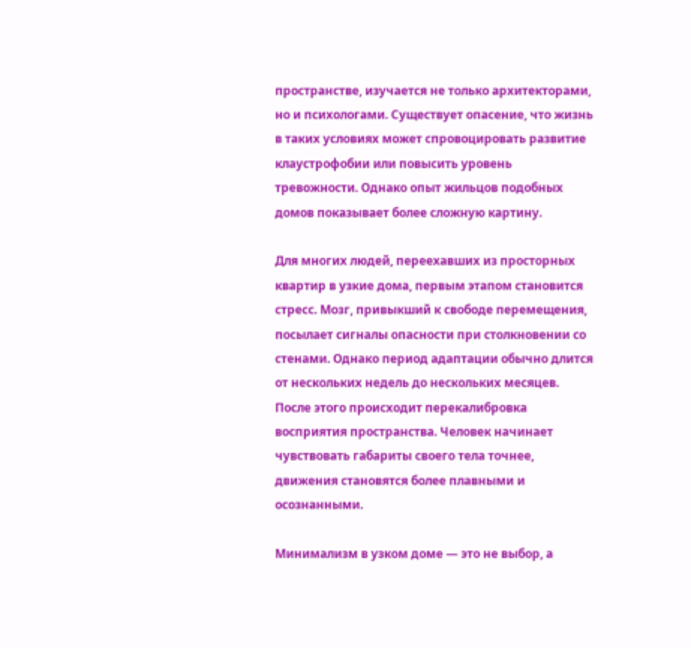пространстве, изучается не только архитекторами, но и психологами. Существует опасение, что жизнь в таких условиях может спровоцировать развитие клаустрофобии или повысить уровень тревожности. Однако опыт жильцов подобных домов показывает более сложную картину.

Для многих людей, переехавших из просторных квартир в узкие дома, первым этапом становится стресс. Мозг, привыкший к свободе перемещения, посылает сигналы опасности при столкновении со стенами. Однако период адаптации обычно длится от нескольких недель до нескольких месяцев. После этого происходит перекалибровка восприятия пространства. Человек начинает чувствовать габариты своего тела точнее, движения становятся более плавными и осознанными.

Минимализм в узком доме — это не выбор, а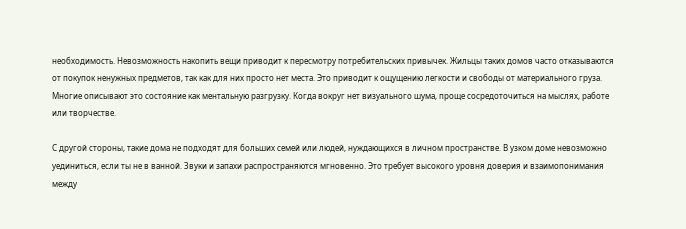необходимость. Невозможность накопить вещи приводит к пересмотру потребительских привычек. Жильцы таких домов часто отказываются от покупок ненужных предметов, так как для них просто нет места. Это приводит к ощущению легкости и свободы от материального груза. Многие описывают это состояние как ментальную разгрузку. Когда вокруг нет визуального шума, проще сосредоточиться на мыслях, работе или творчестве.

С другой стороны, такие дома не подходят для больших семей или людей, нуждающихся в личном пространстве. В узком доме невозможно уединиться, если ты не в ванной. Звуки и запахи распространяются мгновенно. Это требует высокого уровня доверия и взаимопонимания между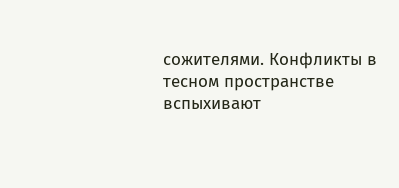сожителями. Конфликты в тесном пространстве вспыхивают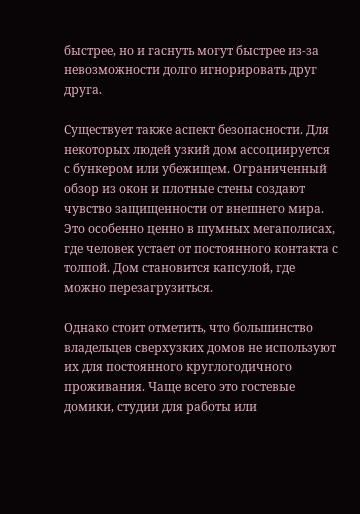быстрее, но и гаснуть могут быстрее из-за невозможности долго игнорировать друг друга.

Существует также аспект безопасности. Для некоторых людей узкий дом ассоциируется с бункером или убежищем. Ограниченный обзор из окон и плотные стены создают чувство защищенности от внешнего мира. Это особенно ценно в шумных мегаполисах, где человек устает от постоянного контакта с толпой. Дом становится капсулой, где можно перезагрузиться.

Однако стоит отметить, что большинство владельцев сверхузких домов не используют их для постоянного круглогодичного проживания. Чаще всего это гостевые домики, студии для работы или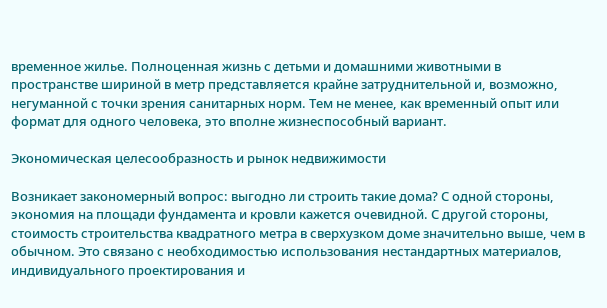временное жилье. Полноценная жизнь с детьми и домашними животными в пространстве шириной в метр представляется крайне затруднительной и, возможно, негуманной с точки зрения санитарных норм. Тем не менее, как временный опыт или формат для одного человека, это вполне жизнеспособный вариант.

Экономическая целесообразность и рынок недвижимости

Возникает закономерный вопрос: выгодно ли строить такие дома? С одной стороны, экономия на площади фундамента и кровли кажется очевидной. С другой стороны, стоимость строительства квадратного метра в сверхузком доме значительно выше, чем в обычном. Это связано с необходимостью использования нестандартных материалов, индивидуального проектирования и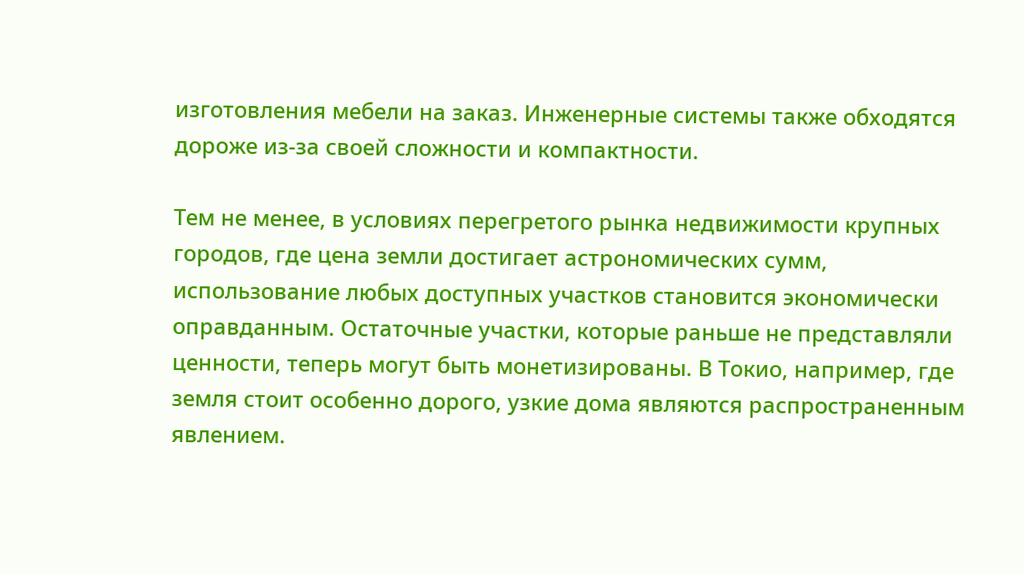изготовления мебели на заказ. Инженерные системы также обходятся дороже из-за своей сложности и компактности.

Тем не менее, в условиях перегретого рынка недвижимости крупных городов, где цена земли достигает астрономических сумм, использование любых доступных участков становится экономически оправданным. Остаточные участки, которые раньше не представляли ценности, теперь могут быть монетизированы. В Токио, например, где земля стоит особенно дорого, узкие дома являются распространенным явлением.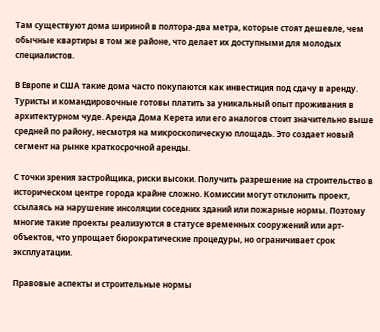Там существуют дома шириной в полтора-два метра, которые стоят дешевле, чем обычные квартиры в том же районе, что делает их доступными для молодых специалистов.

В Европе и США такие дома часто покупаются как инвестиция под сдачу в аренду. Туристы и командировочные готовы платить за уникальный опыт проживания в архитектурном чуде. Аренда Дома Керета или его аналогов стоит значительно выше средней по району, несмотря на микроскопическую площадь. Это создает новый сегмент на рынке краткосрочной аренды.

С точки зрения застройщика, риски высоки. Получить разрешение на строительство в историческом центре города крайне сложно. Комиссии могут отклонить проект, ссылаясь на нарушение инсоляции соседних зданий или пожарные нормы. Поэтому многие такие проекты реализуются в статусе временных сооружений или арт-объектов, что упрощает бюрократические процедуры, но ограничивает срок эксплуатации.

Правовые аспекты и строительные нормы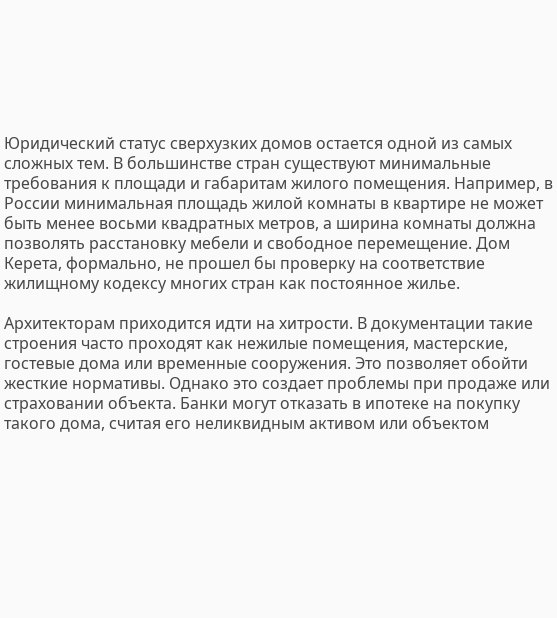Юридический статус сверхузких домов остается одной из самых сложных тем. В большинстве стран существуют минимальные требования к площади и габаритам жилого помещения. Например, в России минимальная площадь жилой комнаты в квартире не может быть менее восьми квадратных метров, а ширина комнаты должна позволять расстановку мебели и свободное перемещение. Дом Керета, формально, не прошел бы проверку на соответствие жилищному кодексу многих стран как постоянное жилье.

Архитекторам приходится идти на хитрости. В документации такие строения часто проходят как нежилые помещения, мастерские, гостевые дома или временные сооружения. Это позволяет обойти жесткие нормативы. Однако это создает проблемы при продаже или страховании объекта. Банки могут отказать в ипотеке на покупку такого дома, считая его неликвидным активом или объектом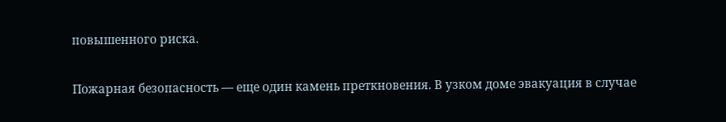повышенного риска.

Пожарная безопасность — еще один камень преткновения. В узком доме эвакуация в случае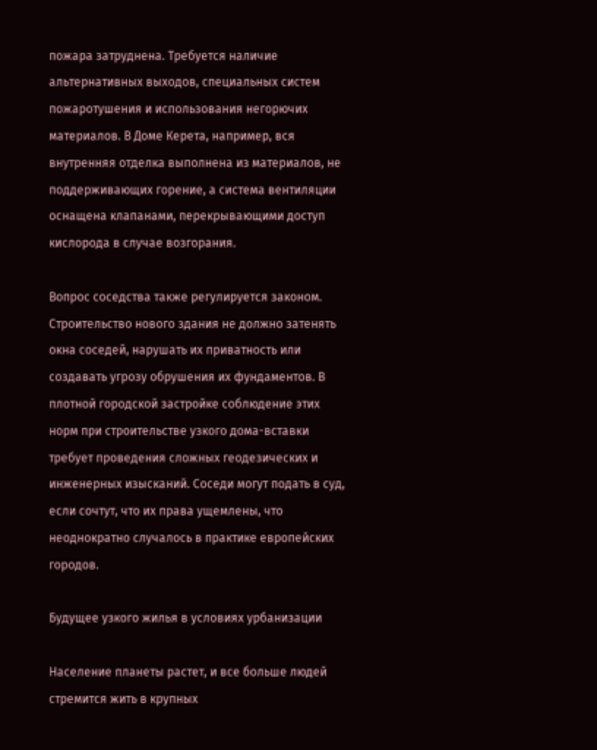пожара затруднена. Требуется наличие альтернативных выходов, специальных систем пожаротушения и использования негорючих материалов. В Доме Керета, например, вся внутренняя отделка выполнена из материалов, не поддерживающих горение, а система вентиляции оснащена клапанами, перекрывающими доступ кислорода в случае возгорания.

Вопрос соседства также регулируется законом. Строительство нового здания не должно затенять окна соседей, нарушать их приватность или создавать угрозу обрушения их фундаментов. В плотной городской застройке соблюдение этих норм при строительстве узкого дома-вставки требует проведения сложных геодезических и инженерных изысканий. Соседи могут подать в суд, если сочтут, что их права ущемлены, что неоднократно случалось в практике европейских городов.

Будущее узкого жилья в условиях урбанизации

Население планеты растет, и все больше людей стремится жить в крупных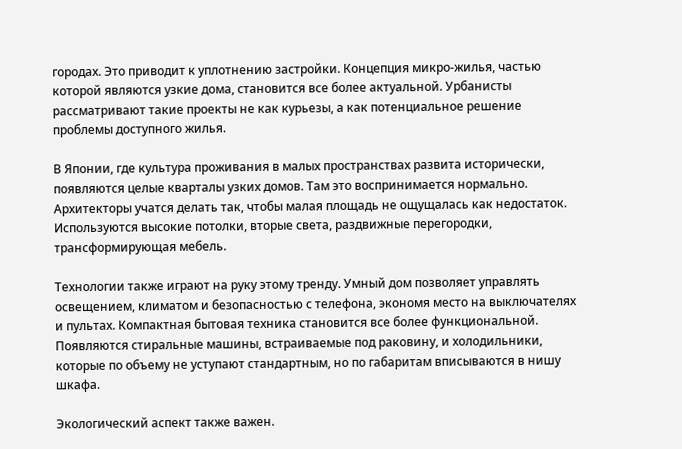городах. Это приводит к уплотнению застройки. Концепция микро-жилья, частью которой являются узкие дома, становится все более актуальной. Урбанисты рассматривают такие проекты не как курьезы, а как потенциальное решение проблемы доступного жилья.

В Японии, где культура проживания в малых пространствах развита исторически, появляются целые кварталы узких домов. Там это воспринимается нормально. Архитекторы учатся делать так, чтобы малая площадь не ощущалась как недостаток. Используются высокие потолки, вторые света, раздвижные перегородки, трансформирующая мебель.

Технологии также играют на руку этому тренду. Умный дом позволяет управлять освещением, климатом и безопасностью с телефона, экономя место на выключателях и пультах. Компактная бытовая техника становится все более функциональной. Появляются стиральные машины, встраиваемые под раковину, и холодильники, которые по объему не уступают стандартным, но по габаритам вписываются в нишу шкафа.

Экологический аспект также важен.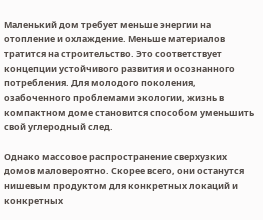Маленький дом требует меньше энергии на отопление и охлаждение. Меньше материалов тратится на строительство. Это соответствует концепции устойчивого развития и осознанного потребления. Для молодого поколения, озабоченного проблемами экологии, жизнь в компактном доме становится способом уменьшить свой углеродный след.

Однако массовое распространение сверхузких домов маловероятно. Скорее всего, они останутся нишевым продуктом для конкретных локаций и конкретных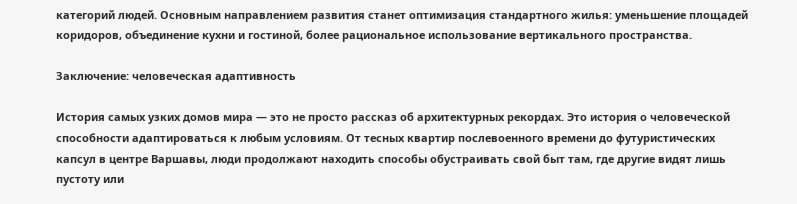категорий людей. Основным направлением развития станет оптимизация стандартного жилья: уменьшение площадей коридоров, объединение кухни и гостиной, более рациональное использование вертикального пространства.

Заключение: человеческая адаптивность

История самых узких домов мира — это не просто рассказ об архитектурных рекордах. Это история о человеческой способности адаптироваться к любым условиям. От тесных квартир послевоенного времени до футуристических капсул в центре Варшавы, люди продолжают находить способы обустраивать свой быт там, где другие видят лишь пустоту или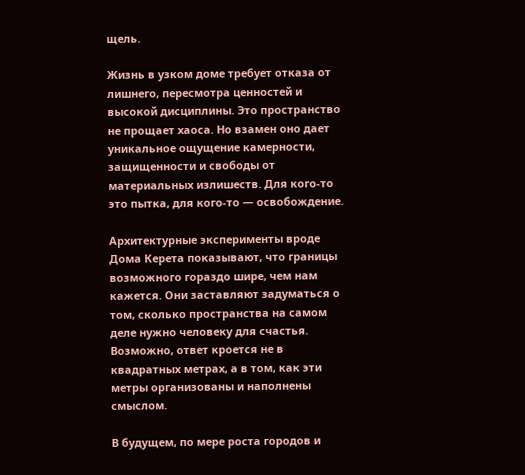щель.

Жизнь в узком доме требует отказа от лишнего, пересмотра ценностей и высокой дисциплины. Это пространство не прощает хаоса. Но взамен оно дает уникальное ощущение камерности, защищенности и свободы от материальных излишеств. Для кого-то это пытка, для кого-то — освобождение.

Архитектурные эксперименты вроде Дома Керета показывают, что границы возможного гораздо шире, чем нам кажется. Они заставляют задуматься о том, сколько пространства на самом деле нужно человеку для счастья. Возможно, ответ кроется не в квадратных метрах, а в том, как эти метры организованы и наполнены смыслом.

В будущем, по мере роста городов и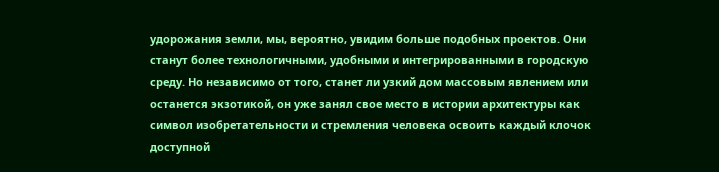удорожания земли, мы, вероятно, увидим больше подобных проектов. Они станут более технологичными, удобными и интегрированными в городскую среду. Но независимо от того, станет ли узкий дом массовым явлением или останется экзотикой, он уже занял свое место в истории архитектуры как символ изобретательности и стремления человека освоить каждый клочок доступной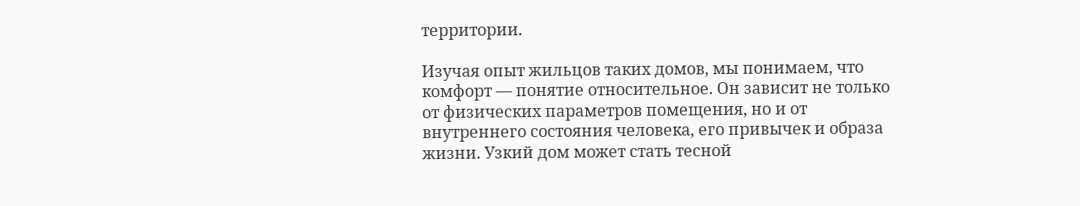территории.

Изучая опыт жильцов таких домов, мы понимаем, что комфорт — понятие относительное. Он зависит не только от физических параметров помещения, но и от внутреннего состояния человека, его привычек и образа жизни. Узкий дом может стать тесной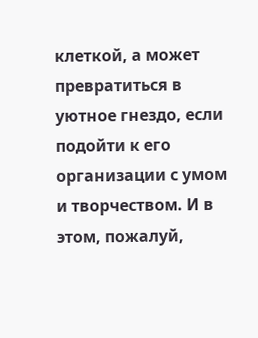клеткой, а может превратиться в уютное гнездо, если подойти к его организации с умом и творчеством. И в этом, пожалуй,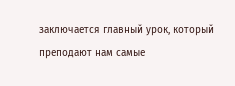заключается главный урок, который преподают нам самые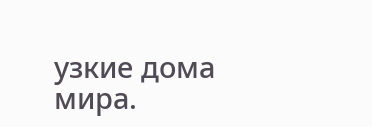узкие дома мира.